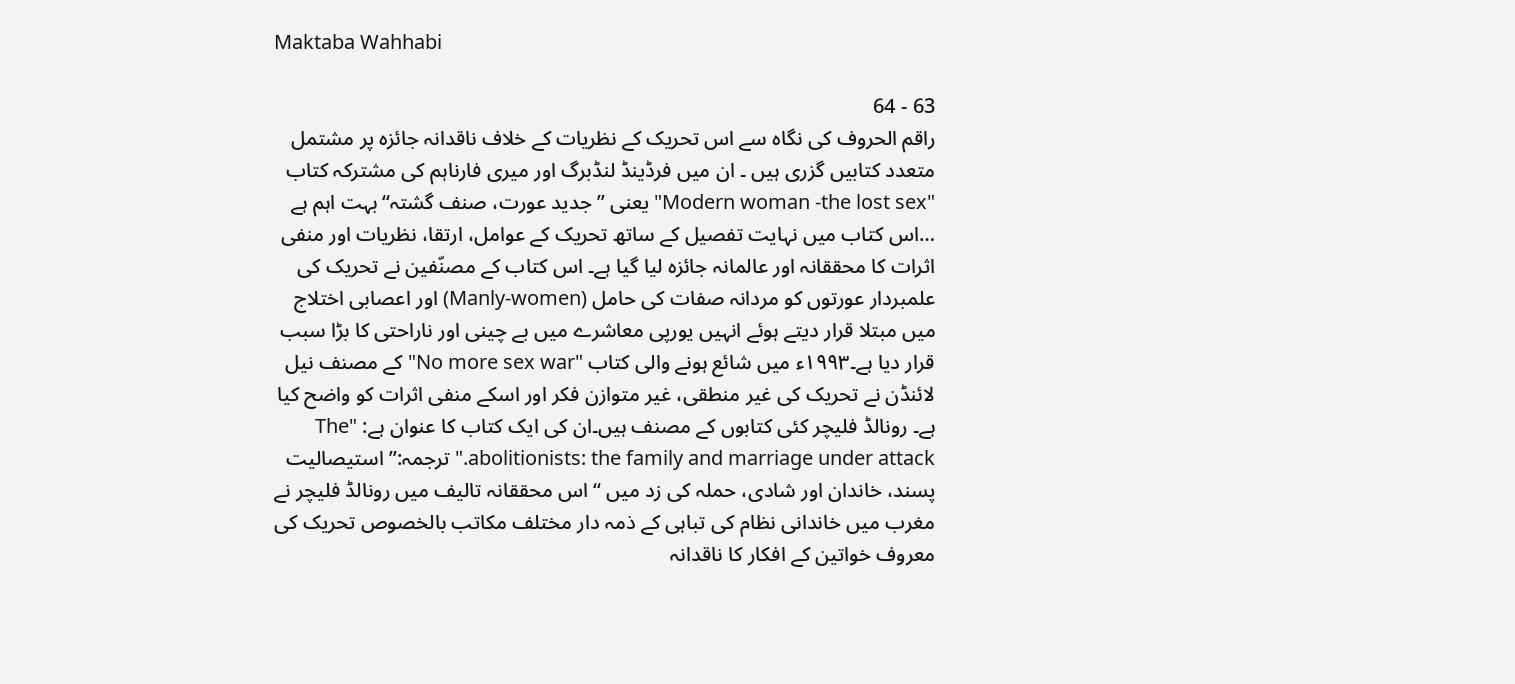Maktaba Wahhabi

63 - 64
راقم الحروف کی نگاہ سے اس تحریک کے نظریات کے خلاف ناقدانہ جائزہ پر مشتمل متعدد کتابیں گزری ہیں ۔ ان میں فرڈینڈ لنڈبرگ اور میری فارناہم کی مشترکہ کتاب "Modern woman -the lost sex" یعنی ’’جدید عورت، صنف گشتہ‘‘بہت اہم ہے …اس کتاب میں نہایت تفصیل کے ساتھ تحریک کے عوامل، ارتقا، نظریات اور منفی اثرات کا محققانہ اور عالمانہ جائزہ لیا گیا ہے۔ اس کتاب کے مصنّفین نے تحریک کی علمبردار عورتوں کو مردانہ صفات کی حامل (Manly-women) اور اعصابی اختلاج میں مبتلا قرار دیتے ہوئے انہیں یورپی معاشرے میں بے چینی اور ناراحتی کا بڑا سبب قرار دیا ہے۔۱۹۹۳ء میں شائع ہونے والی کتاب "No more sex war" کے مصنف نیل لائنڈن نے تحریک کی غیر منطقی، غیر متوازن فکر اور اسکے منفی اثرات کو واضح کیا ہے۔ رونالڈ فلیچر کئی کتابوں کے مصنف ہیں۔ان کی ایک کتاب کا عنوان ہے: "The abolitionists: the family and marriage under attack." ترجمہ:’’استیصالیت پسند، خاندان اور شادی، حملہ کی زد میں ‘‘ اس محققانہ تالیف میں رونالڈ فلیچر نے مغرب میں خاندانی نظام کی تباہی کے ذمہ دار مختلف مکاتب بالخصوص تحریک کی معروف خواتین کے افکار کا ناقدانہ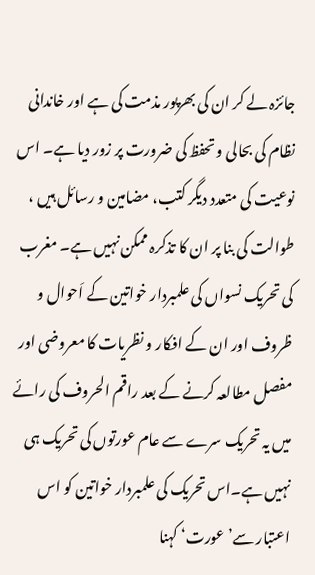جائزہ لے کر ان کی بھرپور مذمت کی ہے اور خاندانی نظام کی بحالی و تحفظ کی ضرورت پر زور دیا ہے۔ اس نوعیت کی متعدد دیگر کتب، مضامین و رسائل ہیں ، طوالت کی بنا پر ان کا تذکرہ ممکن نہیں ہے۔ مغرب کی تحریک نسواں کی علمبردار خواتین کے اَحوال و ظروف اور ان کے افکار و نظریات کا معروضی اور مفصل مطالعہ کرنے کے بعد راقم الحروف کی رائے میں یہ تحریک سرے سے عام عورتوں کی تحریک ہی نہیں ہے۔اس تحریک کی علمبردار خواتین کو اس اعتبار سے’عورت‘ کہنا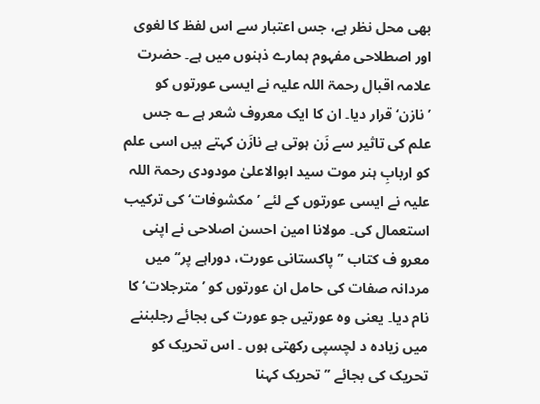بھی محل نظر ہے، جس اعتبار سے اس لفظ کا لغوی اور اصطلاحی مفہوم ہمارے ذہنوں میں ہے۔ حضرت علامہ اقبال رحمۃ اللہ علیہ نے ایسی عورتوں کو ’نازن‘ قرار دیا۔ ان کا ایک معروف شعر ہے ؎ جس علم کی تاثیر سے زَن ہوتی ہے نازَن کہتے ہیں اسی علم کو اربابِ ہنر موت سید ابوالاعلیٰ مودودی رحمۃ اللہ علیہ نے ایسی عورتوں کے لئے ’مکشوفات‘ کی ترکیب استعمال کی۔ مولانا امین احسن اصلاحی نے اپنی معرو ف کتاب ’’پاکستانی عورت، دوراہے پر‘‘ میں مردانہ صفات کی حامل ان عورتوں کو ’مترجلات‘ کا نام دیا۔ یعنی وہ عورتیں جو عورت کی بجائے رجلبننے میں زیادہ د لچسپی رکھتی ہوں ۔ اس تحریک کو تحریک کی بجائے ’’تحریک کہنا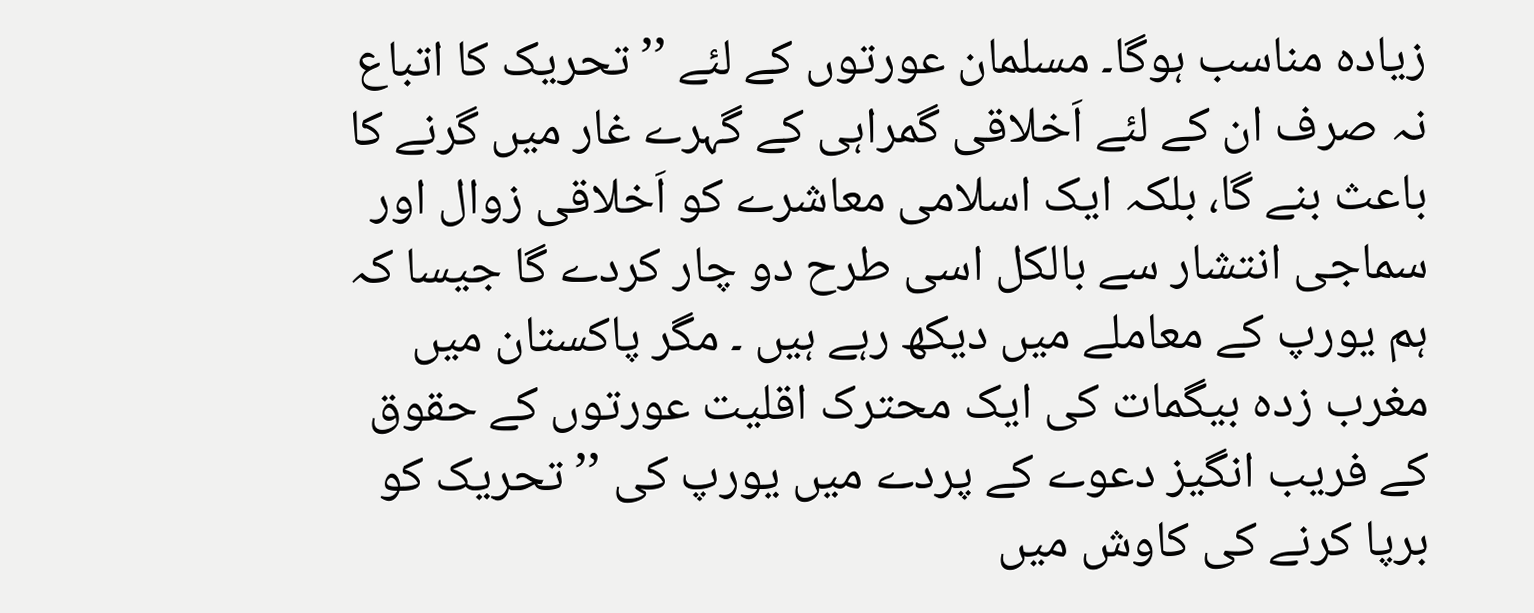زیادہ مناسب ہوگا۔ مسلمان عورتوں کے لئے ’’تحریک کا اتباع نہ صرف ان کے لئے اَخلاقی گمراہی کے گہرے غار میں گرنے کا باعث بنے گا، بلکہ ایک اسلامی معاشرے کو اَخلاقی زوال اور سماجی انتشار سے بالکل اسی طرح دو چار کردے گا جیسا کہ ہم یورپ کے معاملے میں دیکھ رہے ہیں ۔ مگر پاکستان میں مغرب زدہ بیگمات کی ایک محترک اقلیت عورتوں کے حقوق کے فریب انگیز دعوے کے پردے میں یورپ کی ’’تحریک کو برپا کرنے کی کاوش میں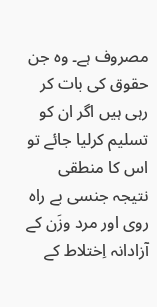مصروف ہے۔ وہ جن حقوق کی بات کر رہی ہیں اگر ان کو تسلیم کرلیا جائے تو اس کا منطقی نتیجہ جنسی بے راہ روی اور مرد وزَن کے آزادانہ اِختلاط کے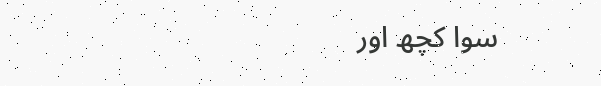سوا کچھ اور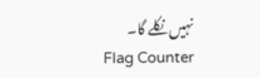نہیں نکلے گا۔
Flag Counter